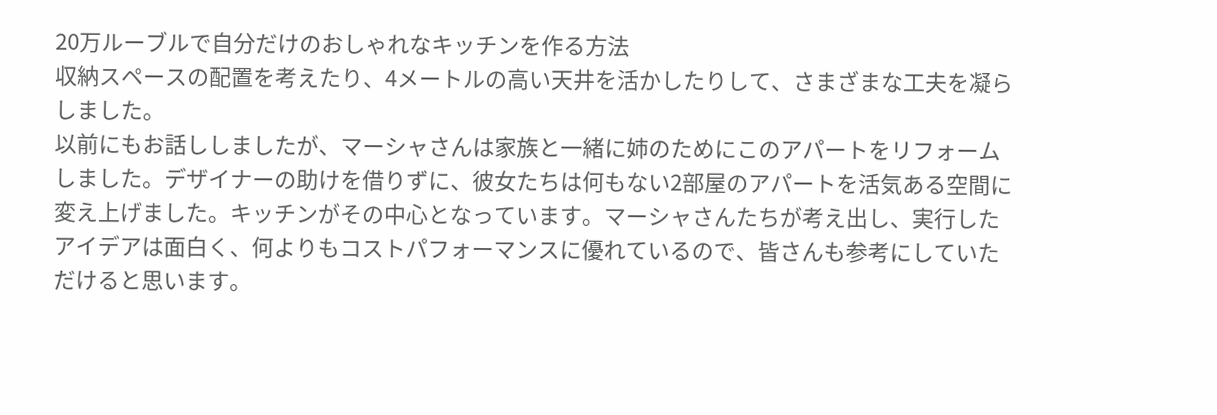20万ルーブルで自分だけのおしゃれなキッチンを作る方法
収納スペースの配置を考えたり、4メートルの高い天井を活かしたりして、さまざまな工夫を凝らしました。
以前にもお話ししましたが、マーシャさんは家族と一緒に姉のためにこのアパートをリフォームしました。デザイナーの助けを借りずに、彼女たちは何もない2部屋のアパートを活気ある空間に変え上げました。キッチンがその中心となっています。マーシャさんたちが考え出し、実行したアイデアは面白く、何よりもコストパフォーマンスに優れているので、皆さんも参考にしていただけると思います。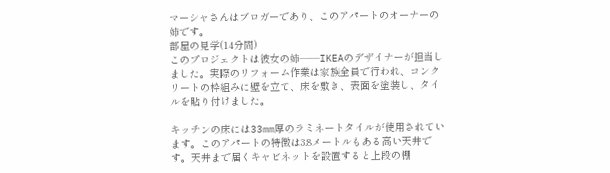マーシャさんはブロガーであり、このアパートのオーナーの姉です。
部屋の見学(14分間)
このプロジェクトは彼女の姉——IKEAのデザイナーが担当しました。実際のリフォーム作業は家族全員で行われ、コンクリートの枠組みに壁を立て、床を敷き、表面を塗装し、タイルを貼り付けました。

キッチンの床には33mm厚のラミネートタイルが使用されています。このアパートの特徴は3.8メートルもある高い天井です。天井まで届くキャビネットを設置すると上段の棚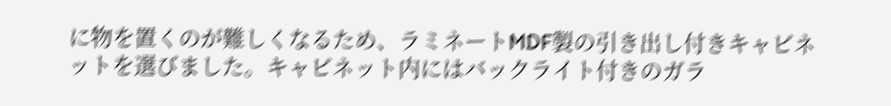に物を置くのが難しくなるため、ラミネートMDF製の引き出し付きキャビネットを選びました。キャビネット内にはバックライト付きのガラ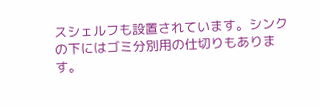スシェルフも設置されています。シンクの下にはゴミ分別用の仕切りもあります。